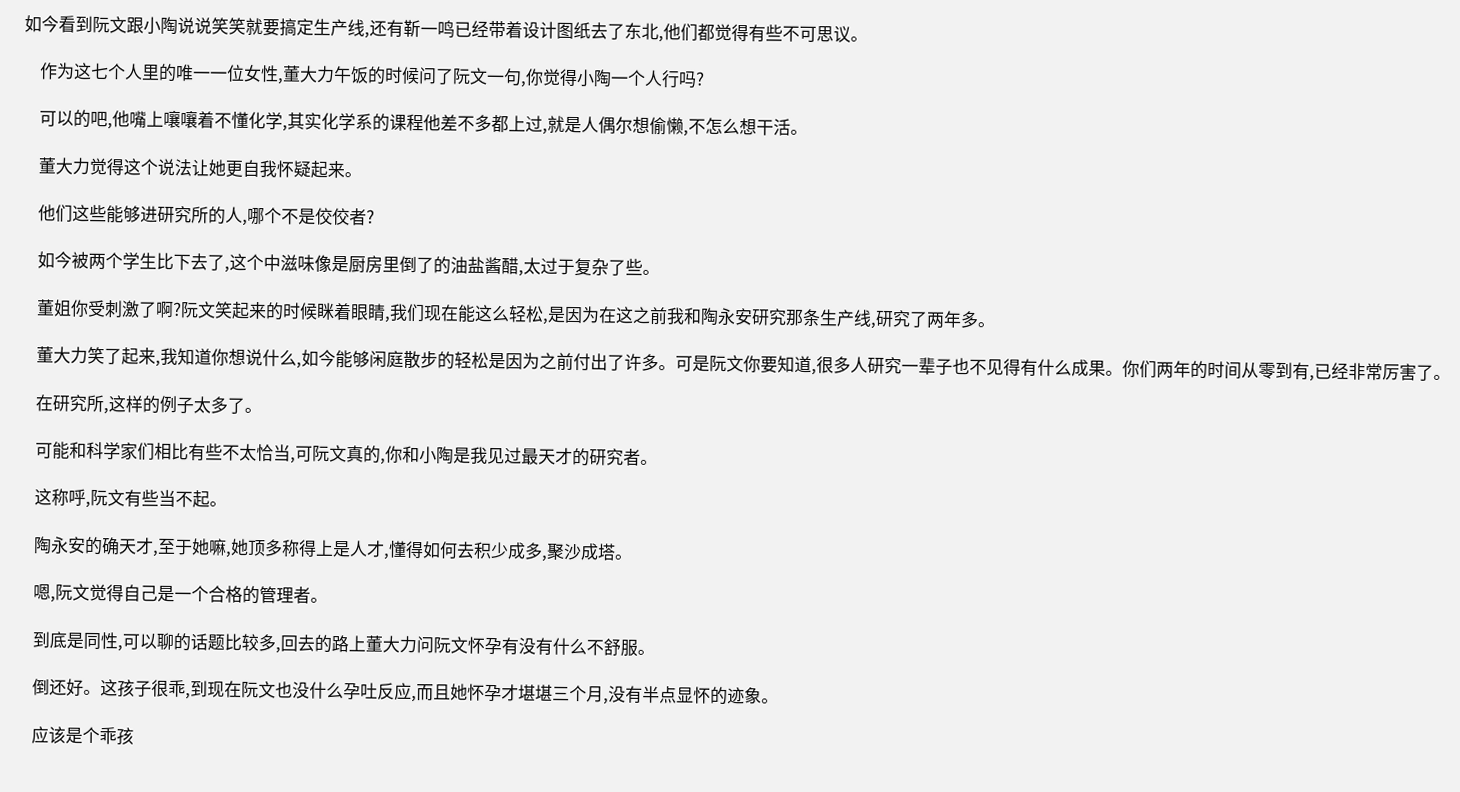如今看到阮文跟小陶说说笑笑就要搞定生产线,还有靳一鸣已经带着设计图纸去了东北,他们都觉得有些不可思议。

    作为这七个人里的唯一一位女性,董大力午饭的时候问了阮文一句,你觉得小陶一个人行吗?

    可以的吧,他嘴上嚷嚷着不懂化学,其实化学系的课程他差不多都上过,就是人偶尔想偷懒,不怎么想干活。

    董大力觉得这个说法让她更自我怀疑起来。

    他们这些能够进研究所的人,哪个不是佼佼者?

    如今被两个学生比下去了,这个中滋味像是厨房里倒了的油盐酱醋,太过于复杂了些。

    董姐你受刺激了啊?阮文笑起来的时候眯着眼睛,我们现在能这么轻松,是因为在这之前我和陶永安研究那条生产线,研究了两年多。

    董大力笑了起来,我知道你想说什么,如今能够闲庭散步的轻松是因为之前付出了许多。可是阮文你要知道,很多人研究一辈子也不见得有什么成果。你们两年的时间从零到有,已经非常厉害了。

    在研究所,这样的例子太多了。

    可能和科学家们相比有些不太恰当,可阮文真的,你和小陶是我见过最天才的研究者。

    这称呼,阮文有些当不起。

    陶永安的确天才,至于她嘛,她顶多称得上是人才,懂得如何去积少成多,聚沙成塔。

    嗯,阮文觉得自己是一个合格的管理者。

    到底是同性,可以聊的话题比较多,回去的路上董大力问阮文怀孕有没有什么不舒服。

    倒还好。这孩子很乖,到现在阮文也没什么孕吐反应,而且她怀孕才堪堪三个月,没有半点显怀的迹象。

    应该是个乖孩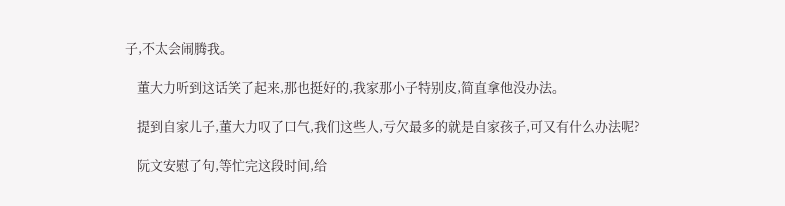子,不太会闹腾我。

    董大力听到这话笑了起来,那也挺好的,我家那小子特别皮,简直拿他没办法。

    提到自家儿子,董大力叹了口气,我们这些人,亏欠最多的就是自家孩子,可又有什么办法呢?

    阮文安慰了句,等忙完这段时间,给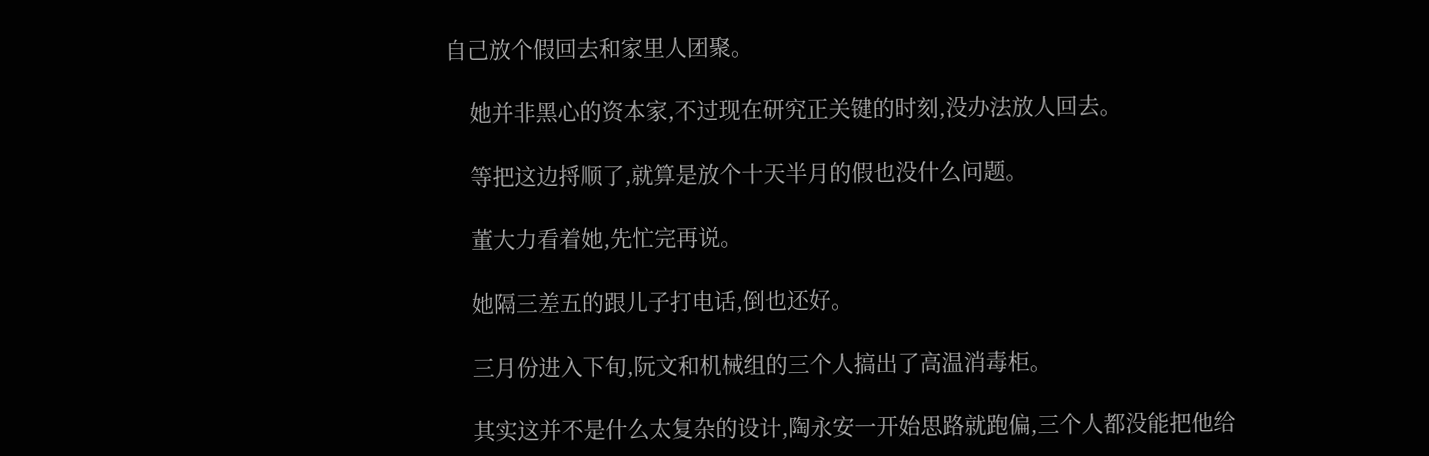自己放个假回去和家里人团聚。

    她并非黑心的资本家,不过现在研究正关键的时刻,没办法放人回去。

    等把这边捋顺了,就算是放个十天半月的假也没什么问题。

    董大力看着她,先忙完再说。

    她隔三差五的跟儿子打电话,倒也还好。

    三月份进入下旬,阮文和机械组的三个人搞出了高温消毒柜。

    其实这并不是什么太复杂的设计,陶永安一开始思路就跑偏,三个人都没能把他给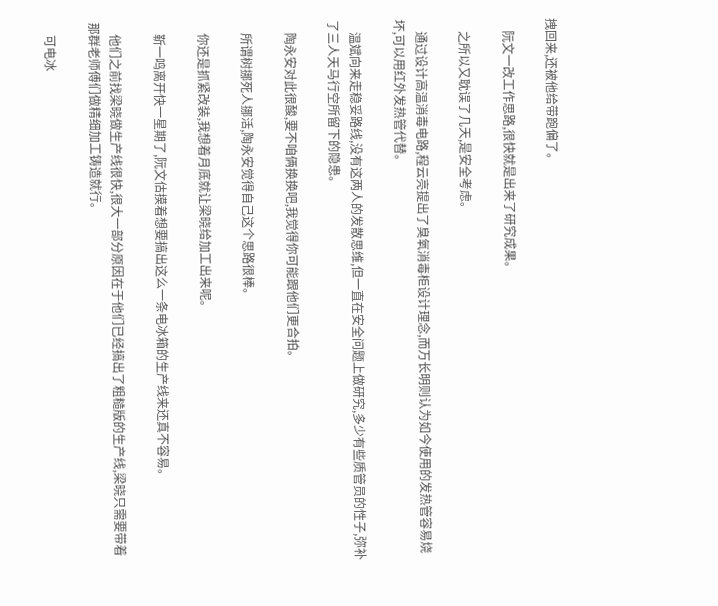拽回来,还被他给带跑偏了。

    阮文一改工作思路,很快就是出来了研究成果。

    之所以又耽误了几天,是安全考虑。

    通过设计高温消毒电路,程云亮提出了臭氧消毒柜设计理念,而万长明则认为如今使用的发热管容易烧坏,可以用红外发热管代替。

    温斌向来走稳妥路线,没有这两人的发散思维,但一直在安全问题上做研究,多少有些质管员的性子,弥补了三人天马行空所留下的隐患。

    陶永安对此很酸,要不咱俩换换吧,我觉得你可能跟他们更合拍。

    所谓树挪死人挪活,陶永安觉得自己这个思路很棒。

    你还是抓紧改装,我想着月底就让梁晓给加工出来呢。

    靳一鸣离开快一星期了,阮文估摸着想要搞出这么一条电冰箱的生产线来还真不容易。

    他们之前找梁晓做生产线很快,很大一部分原因在于他们已经搞出了粗糙版的生产线,梁晓只需要带着那群老师傅们做精细加工铸造就行。

    可电冰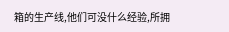箱的生产线,他们可没什么经验,所拥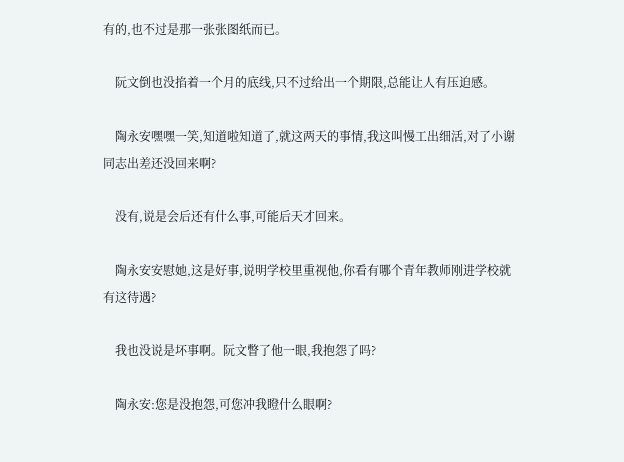有的,也不过是那一张张图纸而已。

    阮文倒也没掐着一个月的底线,只不过给出一个期限,总能让人有压迫感。

    陶永安嘿嘿一笑,知道啦知道了,就这两天的事情,我这叫慢工出细活,对了小谢同志出差还没回来啊?

    没有,说是会后还有什么事,可能后天才回来。

    陶永安安慰她,这是好事,说明学校里重视他,你看有哪个青年教师刚进学校就有这待遇?

    我也没说是坏事啊。阮文瞥了他一眼,我抱怨了吗?

    陶永安:您是没抱怨,可您冲我瞪什么眼啊?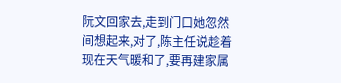阮文回家去,走到门口她忽然间想起来,对了,陈主任说趁着现在天气暖和了,要再建家属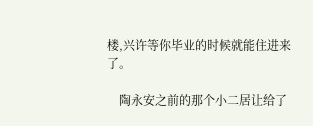楼,兴许等你毕业的时候就能住进来了。

    陶永安之前的那个小二居让给了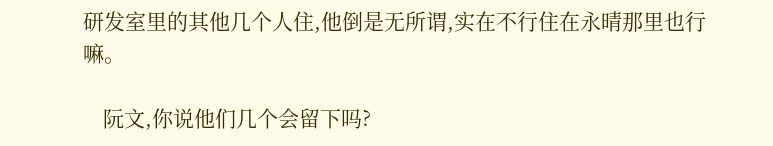研发室里的其他几个人住,他倒是无所谓,实在不行住在永晴那里也行嘛。

    阮文,你说他们几个会留下吗?